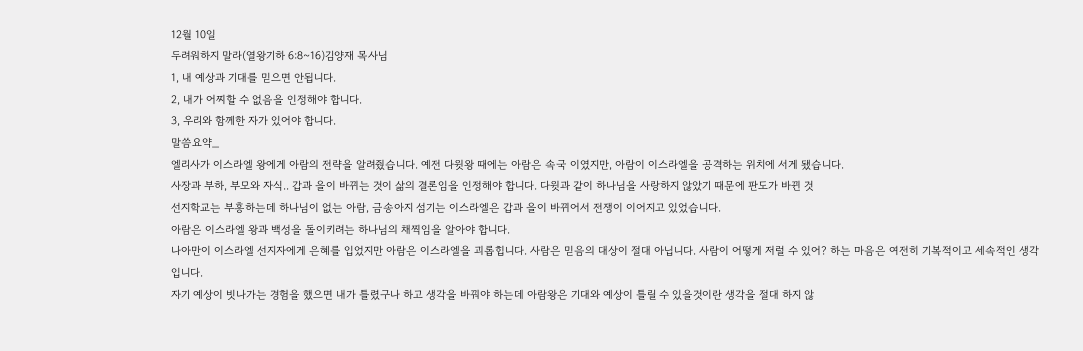12월 10일
두려워하지 말라(열왕기하 6:8~16)김양재 목사님
1, 내 예상과 기대를 믿으면 안됩니다.
2, 내가 어찌할 수 없음을 인정해야 합니다.
3, 우리와 함께한 자가 있어야 합니다.
말씀요약_
엘리사가 이스라엘 왕에게 아람의 전략을 알려줬습니다. 예전 다윗왕 때에는 아람은 속국 이였지만, 아람이 이스라엘을 공격하는 위치에 서게 됐습니다.
사장과 부하, 부모와 자식.. 갑과 을이 바뀌는 것이 삶의 결론임을 인정해야 합니다. 다윗과 같이 하나님을 사랑하지 않았기 때문에 판도가 바뀐 것
선지학교는 부흥하는데 하나님이 없는 아람, 금송아지 섬기는 이스라엘은 갑과 을이 바뀌어서 전쟁이 이어지고 있었습니다.
아람은 이스라엘 왕과 백성을 돌이키려는 하나님의 채찍임을 알아야 합니다.
나아만이 이스라엘 선지자에게 은혜를 입었지만 아람은 이스라엘을 괴롭힙니다. 사람은 믿음의 대상이 절대 아닙니다. 사람이 어떻게 저럴 수 있어? 하는 마음은 여전히 기복적이고 세속적인 생각입니다.
자기 예상이 빗나가는 경험을 했으면 내가 틀렸구나 하고 생각을 바꿔야 하는데 아람왕은 기대와 예상이 틀릴 수 있을것이란 생각을 절대 하지 않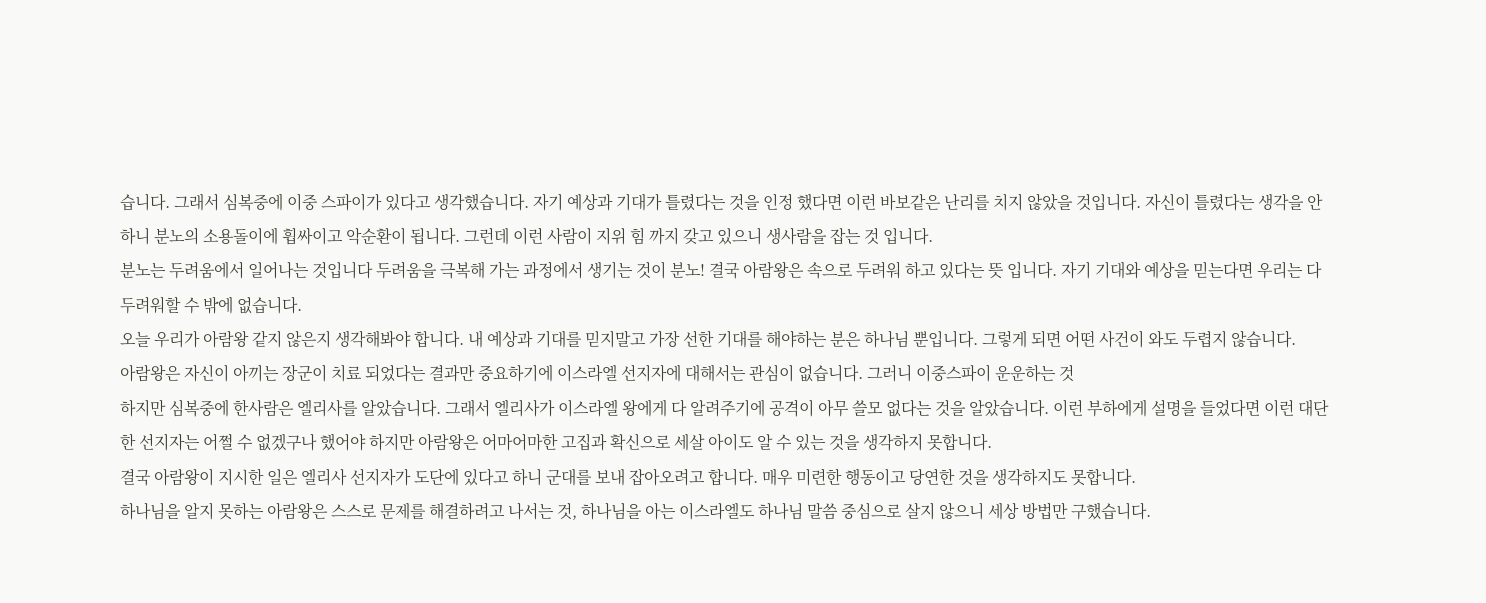습니다. 그래서 심복중에 이중 스파이가 있다고 생각했습니다. 자기 예상과 기대가 틀렸다는 것을 인정 했다면 이런 바보같은 난리를 치지 않았을 것입니다. 자신이 틀렸다는 생각을 안하니 분노의 소용돌이에 휩싸이고 악순환이 됩니다. 그런데 이런 사람이 지위 힘 까지 갖고 있으니 생사람을 잡는 것 입니다.
분노는 두려움에서 일어나는 것입니다 두려움을 극복해 가는 과정에서 생기는 것이 분노! 결국 아람왕은 속으로 두려워 하고 있다는 뜻 입니다. 자기 기대와 예상을 믿는다면 우리는 다 두려워할 수 밖에 없습니다.
오늘 우리가 아람왕 같지 않은지 생각해봐야 합니다. 내 예상과 기대를 믿지말고 가장 선한 기대를 해야하는 분은 하나님 뿐입니다. 그렇게 되면 어떤 사건이 와도 두렵지 않습니다.
아람왕은 자신이 아끼는 장군이 치료 되었다는 결과만 중요하기에 이스라엘 선지자에 대해서는 관심이 없습니다. 그러니 이중스파이 운운하는 것
하지만 심복중에 한사람은 엘리사를 알았습니다. 그래서 엘리사가 이스라엘 왕에게 다 알려주기에 공격이 아무 쓸모 없다는 것을 알았습니다. 이런 부하에게 설명을 들었다면 이런 대단한 선지자는 어쩔 수 없겠구나 했어야 하지만 아람왕은 어마어마한 고집과 확신으로 세살 아이도 알 수 있는 것을 생각하지 못합니다.
결국 아람왕이 지시한 일은 엘리사 선지자가 도단에 있다고 하니 군대를 보내 잡아오려고 합니다. 매우 미련한 행동이고 당연한 것을 생각하지도 못합니다.
하나님을 알지 못하는 아람왕은 스스로 문제를 해결하려고 나서는 것, 하나님을 아는 이스라엘도 하나님 말씀 중심으로 살지 않으니 세상 방법만 구했습니다.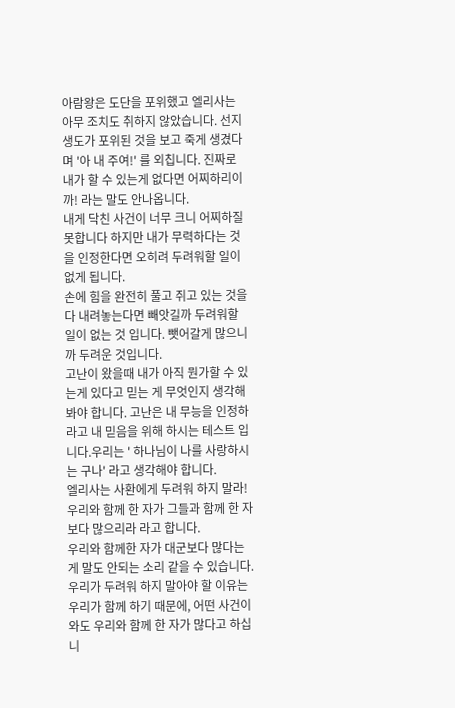아람왕은 도단을 포위했고 엘리사는 아무 조치도 취하지 않았습니다. 선지 생도가 포위된 것을 보고 죽게 생겼다며 '아 내 주여!' 를 외칩니다. 진짜로 내가 할 수 있는게 없다면 어찌하리이까! 라는 말도 안나옵니다.
내게 닥친 사건이 너무 크니 어찌하질 못합니다 하지만 내가 무력하다는 것을 인정한다면 오히려 두려워할 일이 없게 됩니다.
손에 힘을 완전히 풀고 쥐고 있는 것을 다 내려놓는다면 빼앗길까 두려워할 일이 없는 것 입니다. 뺏어갈게 많으니까 두려운 것입니다.
고난이 왔을때 내가 아직 뭔가할 수 있는게 있다고 믿는 게 무엇인지 생각해 봐야 합니다. 고난은 내 무능을 인정하라고 내 믿음을 위해 하시는 테스트 입니다.우리는 ' 하나님이 나를 사랑하시는 구나' 라고 생각해야 합니다.
엘리사는 사환에게 두려워 하지 말라! 우리와 함께 한 자가 그들과 함께 한 자보다 많으리라 라고 합니다.
우리와 함께한 자가 대군보다 많다는게 말도 안되는 소리 같을 수 있습니다. 우리가 두려워 하지 말아야 할 이유는 우리가 함께 하기 때문에, 어떤 사건이 와도 우리와 함께 한 자가 많다고 하십니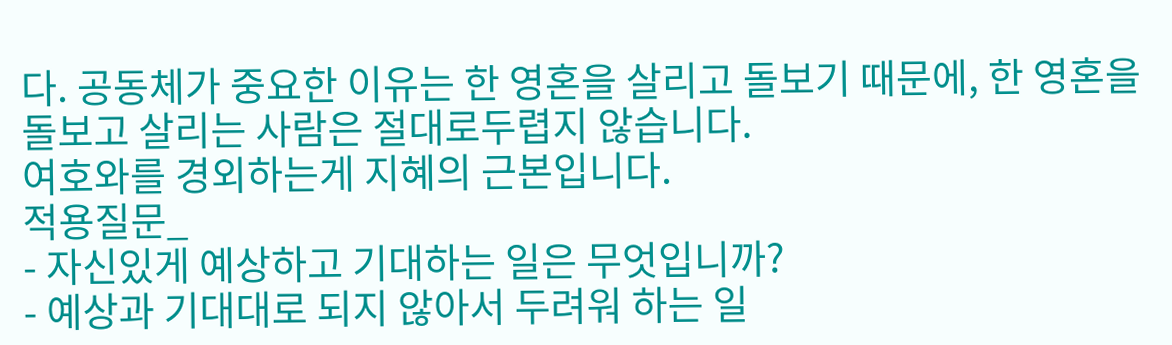다. 공동체가 중요한 이유는 한 영혼을 살리고 돌보기 때문에, 한 영혼을 돌보고 살리는 사람은 절대로두렵지 않습니다.
여호와를 경외하는게 지혜의 근본입니다.
적용질문_
- 자신있게 예상하고 기대하는 일은 무엇입니까?
- 예상과 기대대로 되지 않아서 두려워 하는 일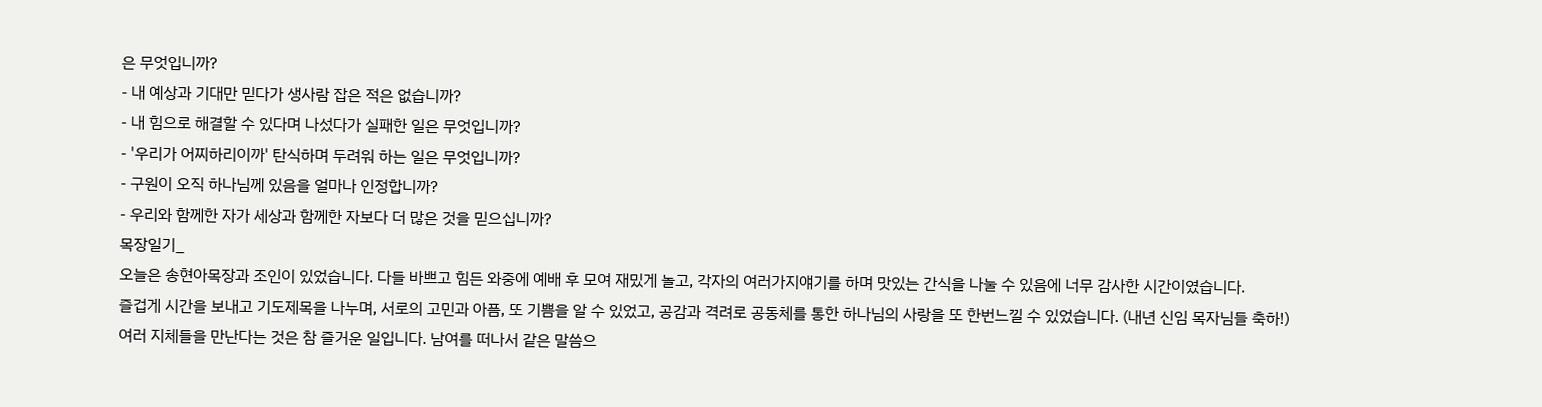은 무엇입니까?
- 내 예상과 기대만 믿다가 생사람 잡은 적은 없습니까?
- 내 힘으로 해결할 수 있다며 나섰다가 실패한 일은 무엇입니까?
- '우리가 어찌하리이까' 탄식하며 두려워 하는 일은 무엇입니까?
- 구원이 오직 하나님께 있음을 얼마나 인정합니까?
- 우리와 함께한 자가 세상과 함께한 자보다 더 많은 것을 믿으십니까?
목장일기_
오늘은 송현아목장과 조인이 있었습니다. 다들 바쁘고 힘든 와중에 예배 후 모여 재밌게 놀고, 각자의 여러가지얘기를 하며 맛있는 간식을 나눌 수 있음에 너무 감사한 시간이였습니다.
즐겁게 시간을 보내고 기도제목을 나누며, 서로의 고민과 아픔, 또 기쁨을 알 수 있었고, 공감과 격려로 공동체를 통한 하나님의 사랑을 또 한번느낄 수 있었습니다. (내년 신임 목자님들 축하!)
여러 지체들을 만난다는 것은 참 즐거운 일입니다. 남여를 떠나서 같은 말씀으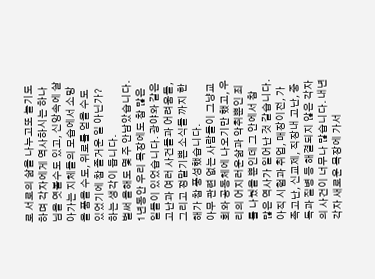로 서로의 삶을 나누고또 놀기도 하며 각자에게 역사하시는 하나님을 엿볼수도 있고, 신앙속에 살아가는 지체들의 모습에서 소망을 품을 수도, 위로를 얻을 수도 있었기에 참 즐거운 일 아닌가? 하는 생각이 듭니다.
벌써 올해도 몇 주 안남았습니다.
1년동안 우리 목장에도 참 많은 일들이 있었습니다. 광야와 같은 고난과 여러 사건들과 어려움들, 그리고 정말기쁜 소식들 까지 한해가 참 풍성했습니다.
아무 관련 없는 사람들이 그냥교회와 공동체에 나오기만 했고, 우리의 어지러운삶과 악취뿐인 죄를 나눴을 뿐인데 그 안에서 참 많은 역사가 일어난 것 같습니다.
아직 시험과 취업, 매장이전, 가족고난, 신교제, 직장내 고난, 중독과 질병 등 해결되지 않은 각자의 사건이 너무나 많습니다. 내년 각자 새로운 목장에 가서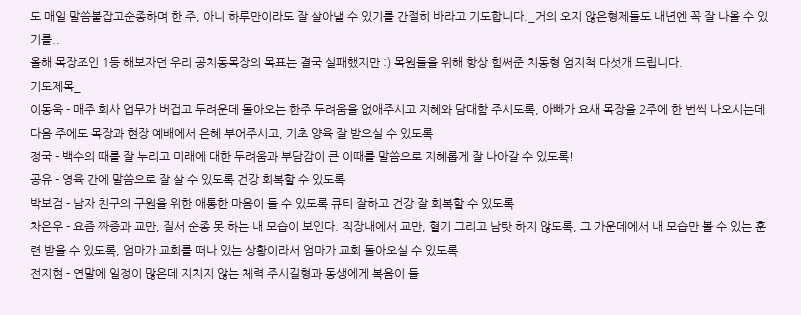도 매일 말씀붙잡고순종하며 한 주, 아니 하루만이라도 잘 살아낼 수 있기를 간절히 바라고 기도합니다._거의 오지 않은형제들도 내년엔 꼭 잘 나올 수 있기를..
올해 목장조인 1등 해보자던 우리 공치동목장의 목표는 결국 실패했지만 :) 목원들을 위해 항상 힘써준 치동형 엄지척 다섯개 드립니다.
기도제목_
이동욱 - 매주 회사 업무가 버겁고 두려운데 돌아오는 한주 두려움을 없애주시고 지혜와 담대함 주시도록, 아빠가 요새 목장을 2주에 한 번씩 나오시는데 다음 주에도 목장과 현장 예배에서 은혜 부어주시고, 기초 양육 잘 받으실 수 있도록
정국 - 백수의 때를 잘 누리고 미래에 대한 두려움과 부담감이 큰 이때를 말씀으로 지혜롭게 잘 나아갈 수 있도록!
공유 - 영육 간에 말씀으로 잘 살 수 있도록 건강 회복할 수 있도록
박보검 - 남자 친구의 구원을 위한 애통한 마음이 들 수 있도록 큐티 잘하고 건강 잘 회복할 수 있도록
차은우 - 요즘 짜증과 교만, 질서 순종 못 하는 내 모습이 보인다. 직장내에서 교만, 혈기 그리고 남탓 하지 않도록, 그 가운데에서 내 모습만 볼 수 있는 훈련 받을 수 있도록, 엄마가 교회를 떠나 있는 상황이라서 엄마가 교회 돌아오실 수 있도록
전지현 - 연말에 일정이 많은데 지치지 않는 체력 주시길형과 동생에게 복음이 들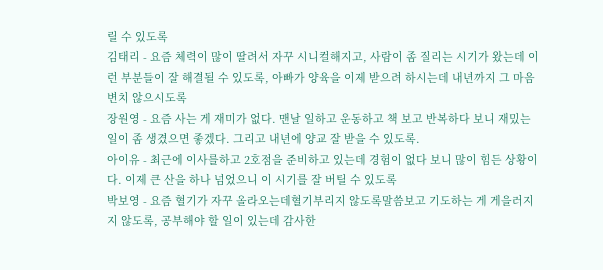릴 수 있도록
김태리 - 요즘 체력이 많이 딸려서 자꾸 시니컬해지고, 사람이 좀 질리는 시기가 왔는데 이런 부분들이 잘 해결될 수 있도록, 아빠가 양육을 이제 받으려 하시는데 내년까지 그 마음 변치 않으시도록
장원영 - 요즘 사는 게 재미가 없다. 맨날 일하고 운동하고 책 보고 반복하다 보니 재밌는 일이 좀 생겼으면 좋겠다. 그리고 내년에 양교 잘 받을 수 있도록.
아이유 - 최근에 이사를하고 2호점을 준비하고 있는데 경험이 없다 보니 많이 힘든 상황이다. 이제 큰 산을 하나 넘었으니 이 시기를 잘 버틸 수 있도록
박보영 - 요즘 혈기가 자꾸 올라오는데혈기부리지 않도록말씀보고 기도하는 게 게을러지지 않도록, 공부해야 할 일이 있는데 감사한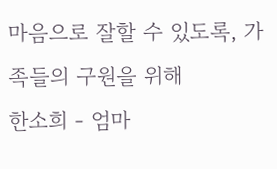마음으로 잘할 수 있도록, 가족들의 구원을 위해
한소희 - 엄마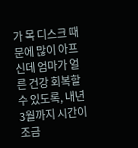가 목 디스크 때문에 많이 아프신데 엄마가 얼른 건강 회복할 수 있도록, 내년 3월까지 시간이 조금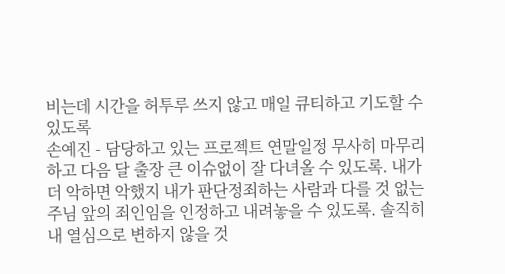비는데 시간을 허투루 쓰지 않고 매일 큐티하고 기도할 수 있도록
손예진 - 담당하고 있는 프로젝트 연말일정 무사히 마무리하고 다음 달 출장 큰 이슈없이 잘 다녀올 수 있도록. 내가 더 악하면 악했지 내가 판단정죄하는 사람과 다를 것 없는 주님 앞의 죄인임을 인정하고 내려놓을 수 있도록. 솔직히 내 열심으로 변하지 않을 것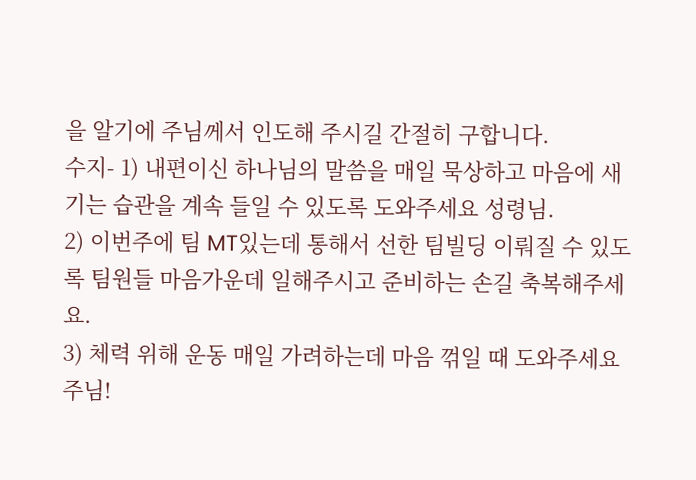을 알기에 주님께서 인도해 주시길 간절히 구합니다.
수지- 1) 내편이신 하나님의 말씀을 매일 묵상하고 마음에 새기는 습관을 계속 들일 수 있도록 도와주세요 성령님.
2) 이번주에 팀 MT있는데 통해서 선한 팀빌딩 이뤄질 수 있도록 팀원들 마음가운데 일해주시고 준비하는 손길 축복해주세요.
3) 체력 위해 운동 매일 가려하는데 마음 꺾일 때 도와주세요 주님!